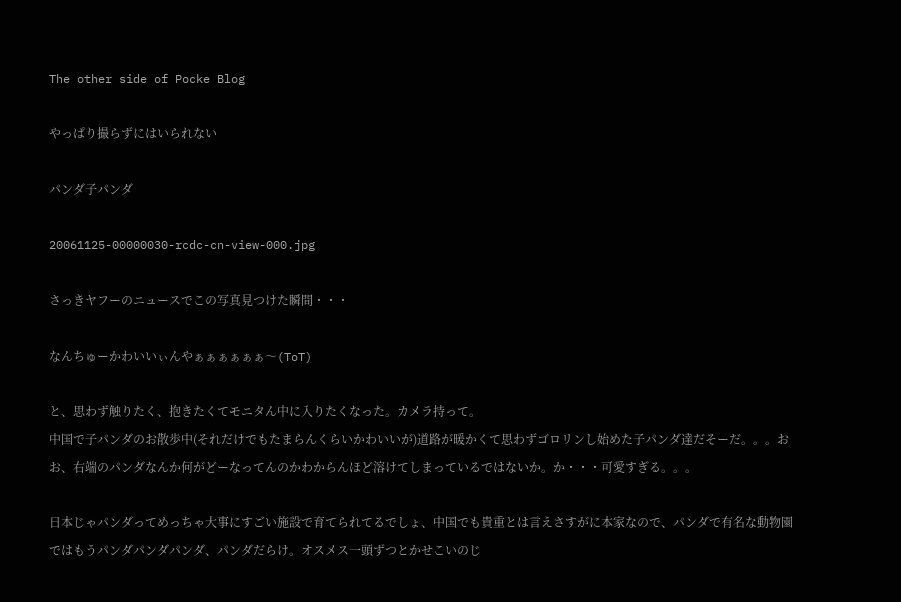The other side of Pocke Blog

やっぱり撮らずにはいられない

パンダ子パンダ

20061125-00000030-rcdc-cn-view-000.jpg

さっきヤフーのニュースでこの写真見つけた瞬間・・・

なんちゅーかわいいぃんやぁぁぁぁぁぁ〜(ToT)

と、思わず触りたく、抱きたくてモニタん中に入りたくなった。カメラ持って。
中国で子パンダのお散歩中(それだけでもたまらんくらいかわいいが)道路が暖かくて思わずゴロリンし始めた子パンダ達だそーだ。。。おお、右端のパンダなんか何がどーなってんのかわからんほど溶けてしまっているではないか。か・・・可愛すぎる。。。

日本じゃパンダってめっちゃ大事にすごい施設で育てられてるでしょ、中国でも貴重とは言えさすがに本家なので、パンダで有名な動物園ではもうパンダパンダパンダ、パンダだらけ。オスメス一頭ずつとかせこいのじ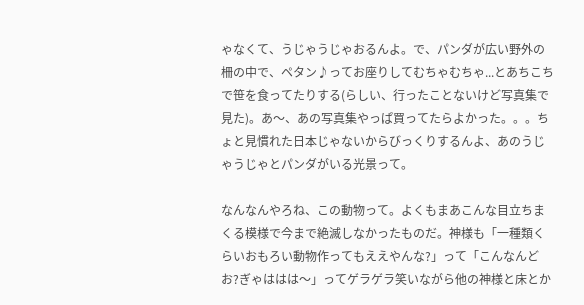ゃなくて、うじゃうじゃおるんよ。で、パンダが広い野外の柵の中で、ペタン♪ってお座りしてむちゃむちゃ...とあちこちで笹を食ってたりする(らしい、行ったことないけど写真集で見た)。あ〜、あの写真集やっぱ買ってたらよかった。。。ちょと見慣れた日本じゃないからびっくりするんよ、あのうじゃうじゃとパンダがいる光景って。

なんなんやろね、この動物って。よくもまあこんな目立ちまくる模様で今まで絶滅しなかったものだ。神様も「一種類くらいおもろい動物作ってもええやんな?」って「こんなんどお?ぎゃははは〜」ってゲラゲラ笑いながら他の神様と床とか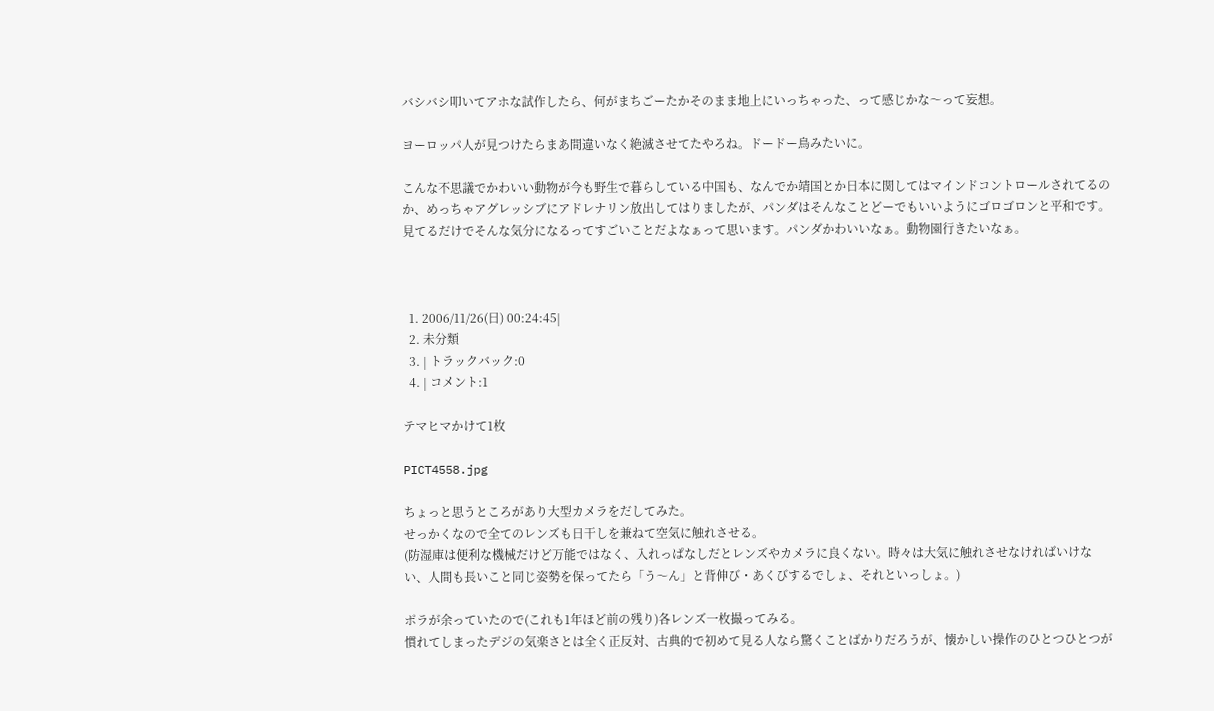バシバシ叩いてアホな試作したら、何がまちごーたかそのまま地上にいっちゃった、って感じかな〜って妄想。

ヨーロッパ人が見つけたらまあ間違いなく絶滅させてたやろね。ドードー鳥みたいに。

こんな不思議でかわいい動物が今も野生で暮らしている中国も、なんでか靖国とか日本に関してはマインドコントロールされてるのか、めっちゃアグレッシブにアドレナリン放出してはりましたが、パンダはそんなことどーでもいいようにゴロゴロンと平和です。見てるだけでそんな気分になるってすごいことだよなぁって思います。パンダかわいいなぁ。動物園行きたいなぁ。



  1. 2006/11/26(日) 00:24:45|
  2. 未分類
  3. | トラックバック:0
  4. | コメント:1

テマヒマかけて1枚

PICT4558.jpg

ちょっと思うところがあり大型カメラをだしてみた。
せっかくなので全てのレンズも日干しを兼ねて空気に触れさせる。
(防湿庫は便利な機械だけど万能ではなく、入れっぱなしだとレンズやカメラに良くない。時々は大気に触れさせなければいけない、人間も長いこと同じ姿勢を保ってたら「う〜ん」と背伸び・あくびするでしょ、それといっしょ。)

ポラが余っていたので(これも1年ほど前の残り)各レンズ一枚撮ってみる。
慣れてしまったデジの気楽さとは全く正反対、古典的で初めて見る人なら驚くことばかりだろうが、懐かしい操作のひとつひとつが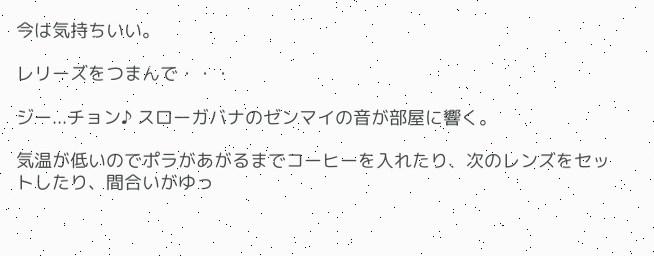今は気持ちいい。

レリーズをつまんで・・・

ジー...チョン♪ スローガバナのゼンマイの音が部屋に響く。

気温が低いのでポラがあがるまでコーヒーを入れたり、次のレンズをセットしたり、間合いがゆっ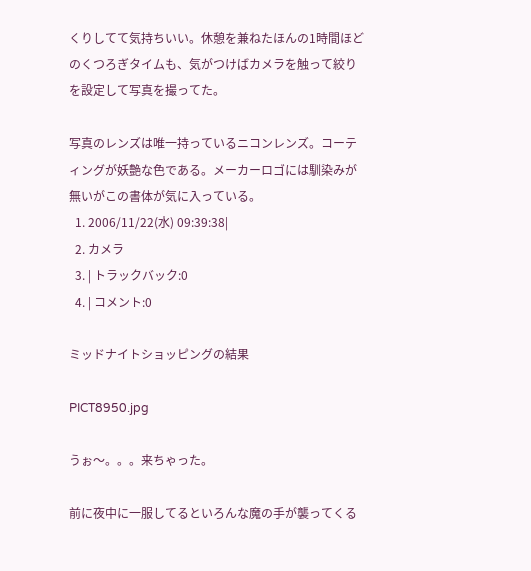くりしてて気持ちいい。休憩を兼ねたほんの1時間ほどのくつろぎタイムも、気がつけばカメラを触って絞りを設定して写真を撮ってた。

写真のレンズは唯一持っているニコンレンズ。コーティングが妖艶な色である。メーカーロゴには馴染みが無いがこの書体が気に入っている。
  1. 2006/11/22(水) 09:39:38|
  2. カメラ
  3. | トラックバック:0
  4. | コメント:0

ミッドナイトショッピングの結果

PICT8950.jpg

うぉ〜。。。来ちゃった。

前に夜中に一服してるといろんな魔の手が襲ってくる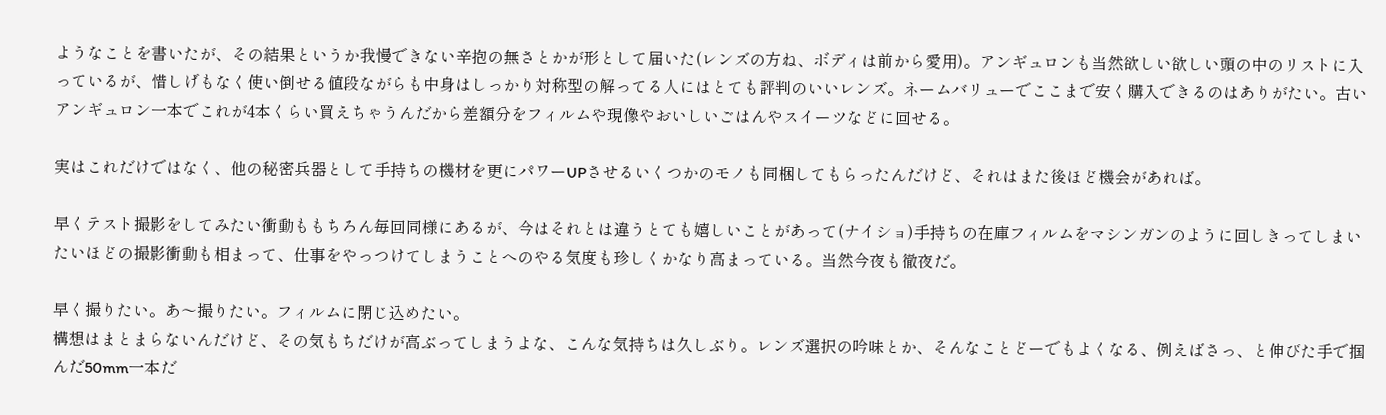ようなことを書いたが、その結果というか我慢できない辛抱の無さとかが形として届いた(レンズの方ね、ボディは前から愛用)。アンギュロンも当然欲しい欲しい頭の中のリストに入っているが、惜しげもなく使い倒せる値段ながらも中身はしっかり対称型の解ってる人にはとても評判のいいレンズ。ネームバリューでここまで安く購入できるのはありがたい。古いアンギュロン一本でこれが4本くらい買えちゃうんだから差額分をフィルムや現像やおいしいごはんやスイーツなどに回せる。

実はこれだけではなく、他の秘密兵器として手持ちの機材を更にパワーUPさせるいくつかのモノも同梱してもらったんだけど、それはまた後ほど機会があれば。

早くテスト撮影をしてみたい衝動ももちろん毎回同様にあるが、今はそれとは違うとても嬉しいことがあって(ナイショ)手持ちの在庫フィルムをマシンガンのように回しきってしまいたいほどの撮影衝動も相まって、仕事をやっつけてしまうことへのやる気度も珍しくかなり高まっている。当然今夜も徹夜だ。

早く撮りたい。あ〜撮りたい。フィルムに閉じ込めたい。
構想はまとまらないんだけど、その気もちだけが高ぶってしまうよな、こんな気持ちは久しぶり。レンズ選択の吟味とか、そんなことどーでもよくなる、例えばさっ、と伸びた手で掴んだ50mm一本だ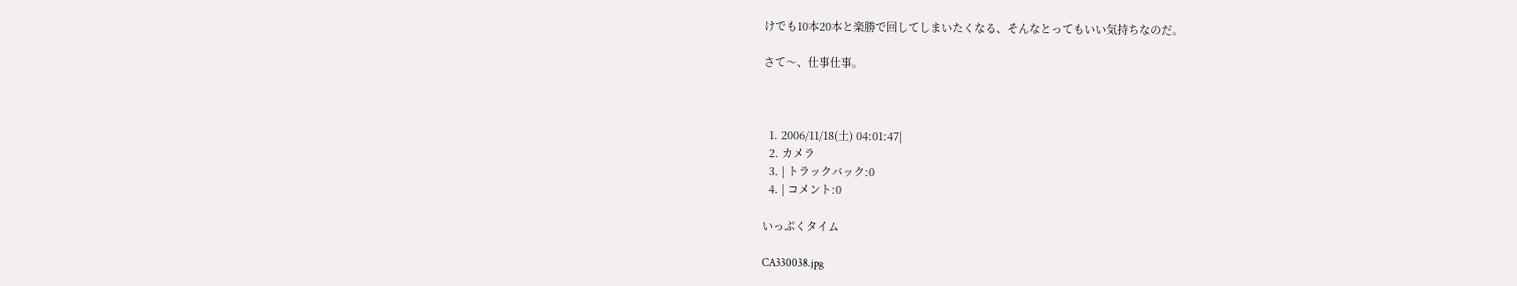けでも10本20本と楽勝で回してしまいたくなる、そんなとってもいい気持ちなのだ。

さて〜、仕事仕事。



  1. 2006/11/18(土) 04:01:47|
  2. カメラ
  3. | トラックバック:0
  4. | コメント:0

いっぷくタイム

CA330038.jpg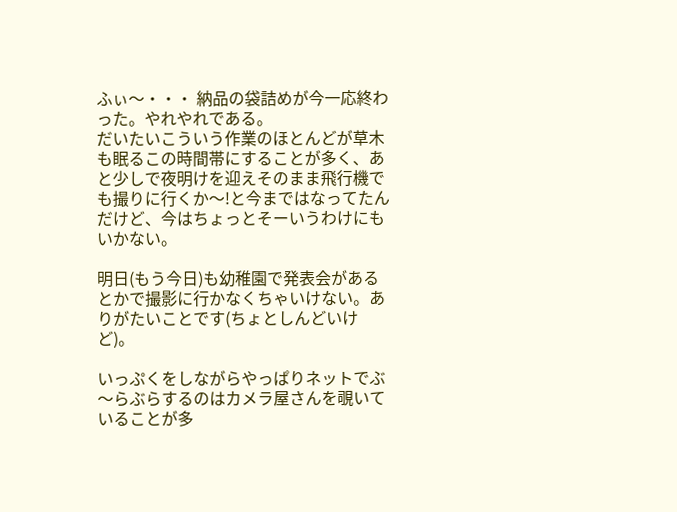ふぃ〜・・・ 納品の袋詰めが今一応終わった。やれやれである。
だいたいこういう作業のほとんどが草木も眠るこの時間帯にすることが多く、あと少しで夜明けを迎えそのまま飛行機でも撮りに行くか〜!と今まではなってたんだけど、今はちょっとそーいうわけにもいかない。

明日(もう今日)も幼稚園で発表会があるとかで撮影に行かなくちゃいけない。ありがたいことです(ちょとしんどいけど)。

いっぷくをしながらやっぱりネットでぶ〜らぶらするのはカメラ屋さんを覗いていることが多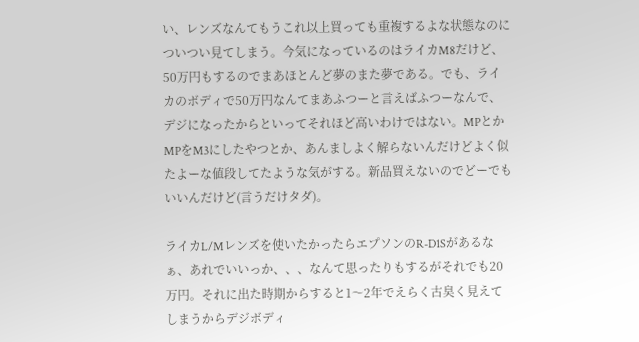い、レンズなんてもうこれ以上買っても重複するよな状態なのについつい見てしまう。今気になっているのはライカM8だけど、50万円もするのでまあほとんど夢のまた夢である。でも、ライカのボディで50万円なんてまあふつーと言えばふつーなんで、デジになったからといってそれほど高いわけではない。MPとかMPをM3にしたやつとか、あんましよく解らないんだけどよく似たよーな値段してたような気がする。新品買えないのでどーでもいいんだけど(言うだけタダ)。

ライカL/Mレンズを使いたかったらエプソンのR-D1Sがあるなぁ、あれでいいっか、、、なんて思ったりもするがそれでも20万円。それに出た時期からすると1〜2年でえらく古臭く見えてしまうからデジボディ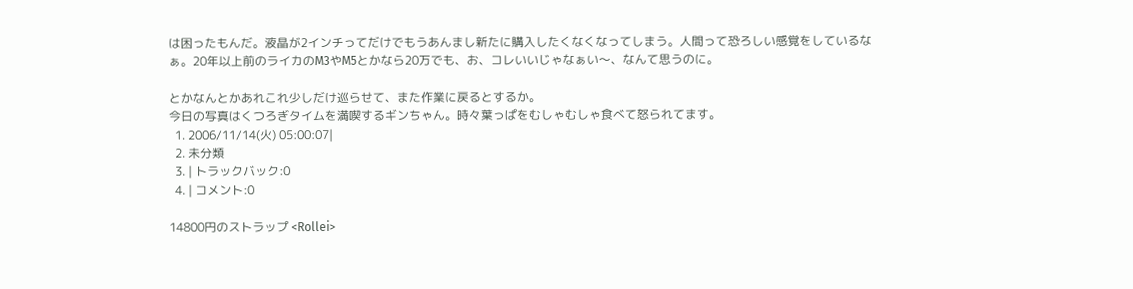は困ったもんだ。液晶が2インチってだけでもうあんまし新たに購入したくなくなってしまう。人間って恐ろしい感覚をしているなぁ。20年以上前のライカのM3やM5とかなら20万でも、お、コレいいじゃなぁい〜、なんて思うのに。

とかなんとかあれこれ少しだけ巡らせて、また作業に戻るとするか。
今日の写真はくつろぎタイムを満喫するギンちゃん。時々葉っぱをむしゃむしゃ食べて怒られてます。
  1. 2006/11/14(火) 05:00:07|
  2. 未分類
  3. | トラックバック:0
  4. | コメント:0

14800円のストラップ <Rollei>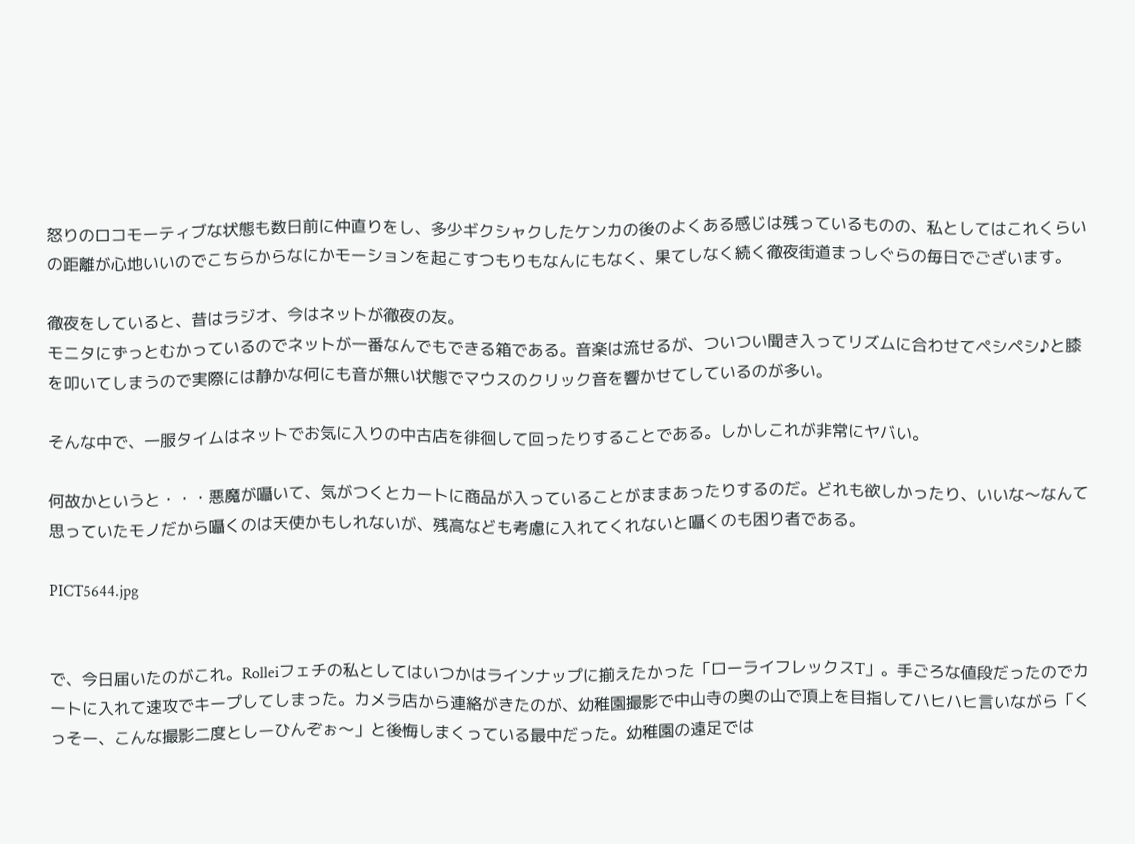怒りのロコモーティブな状態も数日前に仲直りをし、多少ギクシャクしたケンカの後のよくある感じは残っているものの、私としてはこれくらいの距離が心地いいのでこちらからなにかモーションを起こすつもりもなんにもなく、果てしなく続く徹夜街道まっしぐらの毎日でございます。

徹夜をしていると、昔はラジオ、今はネットが徹夜の友。
モニタにずっとむかっているのでネットが一番なんでもできる箱である。音楽は流せるが、ついつい聞き入ってリズムに合わせてペシペシ♪と膝を叩いてしまうので実際には静かな何にも音が無い状態でマウスのクリック音を響かせてしているのが多い。

そんな中で、一服タイムはネットでお気に入りの中古店を徘徊して回ったりすることである。しかしこれが非常にヤバい。

何故かというと・・・悪魔が囁いて、気がつくとカートに商品が入っていることがままあったりするのだ。どれも欲しかったり、いいな〜なんて思っていたモノだから囁くのは天使かもしれないが、残高なども考慮に入れてくれないと囁くのも困り者である。

PICT5644.jpg


で、今日届いたのがこれ。Rolleiフェチの私としてはいつかはラインナップに揃えたかった「ローライフレックスT」。手ごろな値段だったのでカートに入れて速攻でキープしてしまった。カメラ店から連絡がきたのが、幼稚園撮影で中山寺の奥の山で頂上を目指してハヒハヒ言いながら「くっそー、こんな撮影二度としーひんぞぉ〜」と後悔しまくっている最中だった。幼稚園の遠足では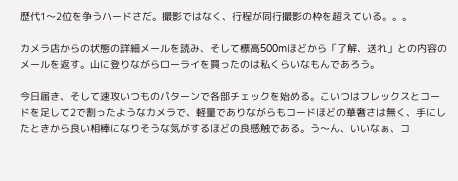歴代1〜2位を争うハードさだ。撮影ではなく、行程が同行撮影の枠を超えている。。。

カメラ店からの状態の詳細メールを読み、そして標高500mほどから「了解、送れ」との内容のメールを返す。山に登りながらローライを買ったのは私くらいなもんであろう。

今日届き、そして速攻いつものパターンで各部チェックを始める。こいつはフレックスとコードを足して2で割ったようなカメラで、軽量でありながらもコードほどの華奢さは無く、手にしたときから良い相棒になりそうな気がするほどの良感触である。う〜ん、いいなぁ、コ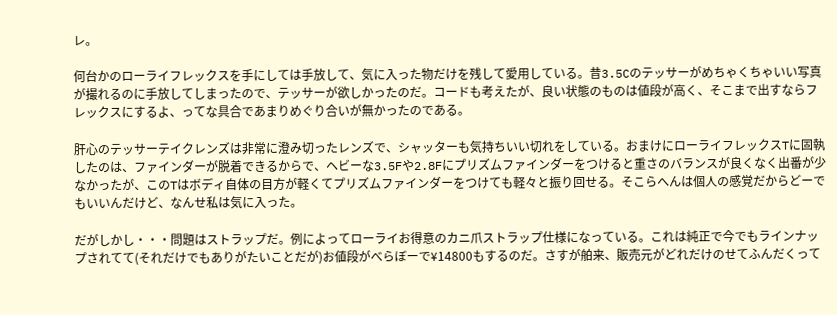レ。

何台かのローライフレックスを手にしては手放して、気に入った物だけを残して愛用している。昔3.5Cのテッサーがめちゃくちゃいい写真が撮れるのに手放してしまったので、テッサーが欲しかったのだ。コードも考えたが、良い状態のものは値段が高く、そこまで出すならフレックスにするよ、ってな具合であまりめぐり合いが無かったのである。

肝心のテッサーテイクレンズは非常に澄み切ったレンズで、シャッターも気持ちいい切れをしている。おまけにローライフレックスTに固執したのは、ファインダーが脱着できるからで、ヘビーな3.5Fや2.8Fにプリズムファインダーをつけると重さのバランスが良くなく出番が少なかったが、このTはボディ自体の目方が軽くてプリズムファインダーをつけても軽々と振り回せる。そこらへんは個人の感覚だからどーでもいいんだけど、なんせ私は気に入った。

だがしかし・・・問題はストラップだ。例によってローライお得意のカニ爪ストラップ仕様になっている。これは純正で今でもラインナップされてて(それだけでもありがたいことだが)お値段がべらぼーで¥14800もするのだ。さすが舶来、販売元がどれだけのせてふんだくって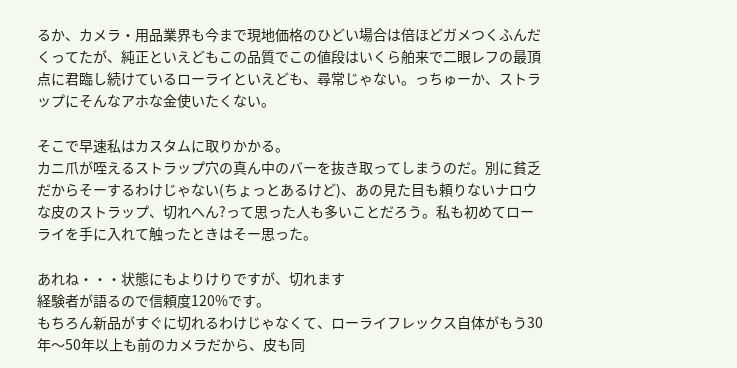るか、カメラ・用品業界も今まで現地価格のひどい場合は倍ほどガメつくふんだくってたが、純正といえどもこの品質でこの値段はいくら舶来で二眼レフの最頂点に君臨し続けているローライといえども、尋常じゃない。っちゅーか、ストラップにそんなアホな金使いたくない。

そこで早速私はカスタムに取りかかる。
カニ爪が咥えるストラップ穴の真ん中のバーを抜き取ってしまうのだ。別に貧乏だからそーするわけじゃない(ちょっとあるけど)、あの見た目も頼りないナロウな皮のストラップ、切れへん?って思った人も多いことだろう。私も初めてローライを手に入れて触ったときはそー思った。

あれね・・・状態にもよりけりですが、切れます
経験者が語るので信頼度120%です。
もちろん新品がすぐに切れるわけじゃなくて、ローライフレックス自体がもう30年〜50年以上も前のカメラだから、皮も同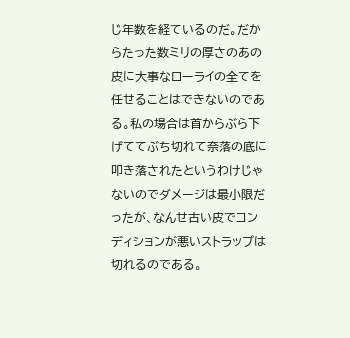じ年数を経ているのだ。だからたった数ミリの厚さのあの皮に大事なローライの全てを任せることはできないのである。私の場合は首からぶら下げててぶち切れて奈落の底に叩き落されたというわけじゃないのでダメージは最小限だったが、なんせ古い皮でコンディションが悪いストラップは切れるのである。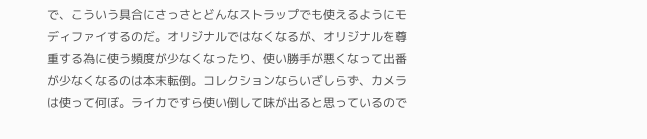で、こういう具合にさっさとどんなストラップでも使えるようにモディファイするのだ。オリジナルではなくなるが、オリジナルを尊重する為に使う頻度が少なくなったり、使い勝手が悪くなって出番が少なくなるのは本末転倒。コレクションならいざしらず、カメラは使って何ぼ。ライカですら使い倒して味が出ると思っているので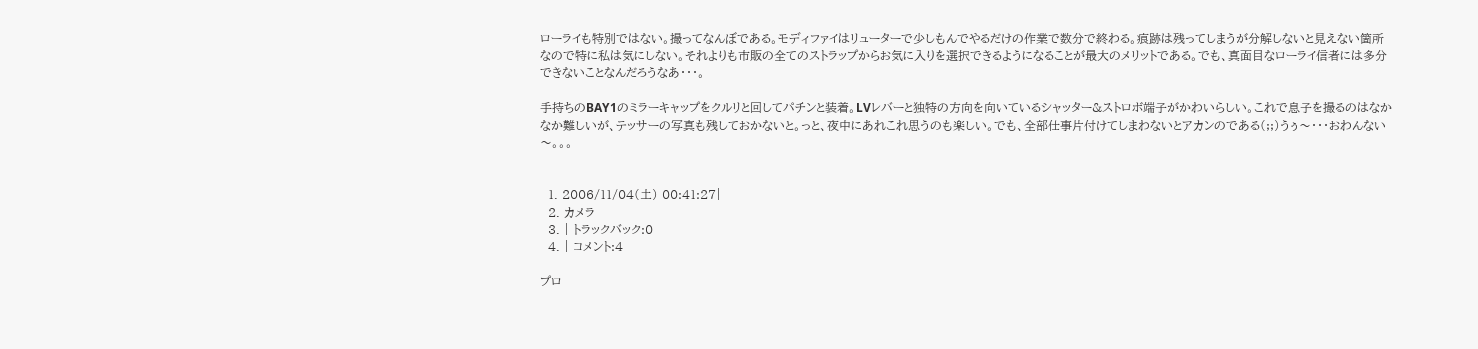ローライも特別ではない。撮ってなんぼである。モディファイはリューターで少しもんでやるだけの作業で数分で終わる。痕跡は残ってしまうが分解しないと見えない箇所なので特に私は気にしない。それよりも市販の全てのストラップからお気に入りを選択できるようになることが最大のメリットである。でも、真面目なローライ信者には多分できないことなんだろうなあ・・・。

手持ちのBAY1のミラーキャップをクルリと回してパチンと装着。LVレバーと独特の方向を向いているシャッター&ストロボ端子がかわいらしい。これで息子を撮るのはなかなか難しいが、テッサーの写真も残しておかないと。っと、夜中にあれこれ思うのも楽しい。でも、全部仕事片付けてしまわないとアカンのである(;;)うぅ〜・・・おわんない〜。。。


  1. 2006/11/04(土) 00:41:27|
  2. カメラ
  3. | トラックバック:0
  4. | コメント:4

プロ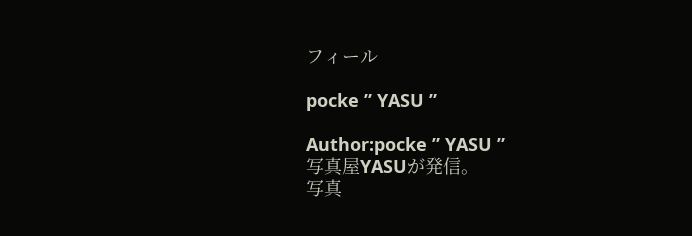フィール

pocke ” YASU ”

Author:pocke ” YASU ”
写真屋YASUが発信。
写真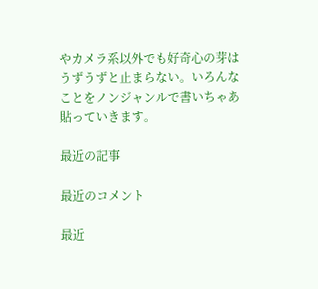やカメラ系以外でも好奇心の芽はうずうずと止まらない。いろんなことをノンジャンルで書いちゃあ貼っていきます。

最近の記事

最近のコメント

最近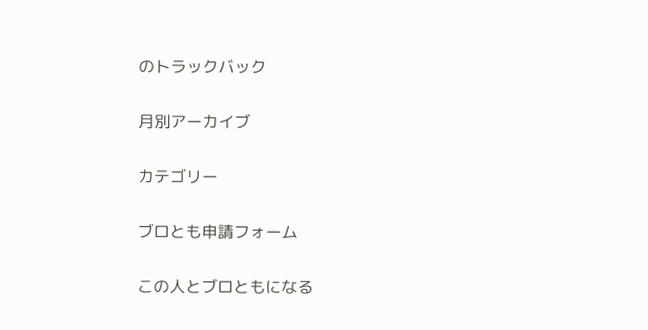のトラックバック

月別アーカイブ

カテゴリー

ブロとも申請フォーム

この人とブロともになる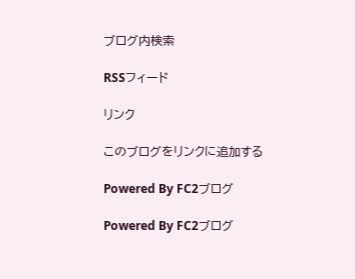ブログ内検索

RSSフィード

リンク

このブログをリンクに追加する

Powered By FC2ブログ

Powered By FC2ブログ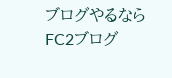ブログやるならFC2ブログ